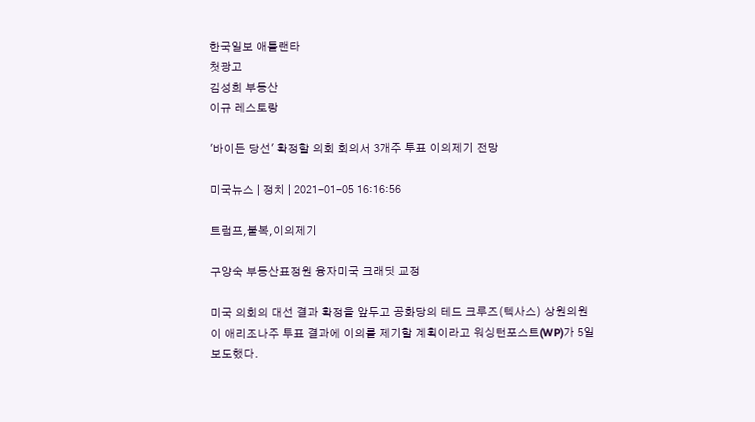한국일보 애틀랜타
첫광고
김성희 부동산
이규 레스토랑

'바이든 당선' 확정할 의회 회의서 3개주 투표 이의제기 전망

미국뉴스 | 정치 | 2021-01-05 16:16:56

트럼프,불복,이의제기

구양숙 부동산표정원 융자미국 크래딧 교정

미국 의회의 대선 결과 확정을 앞두고 공화당의 테드 크루즈(텍사스) 상원의원이 애리조나주 투표 결과에 이의를 제기할 계획이라고 워싱턴포스트(WP)가 5일보도했다.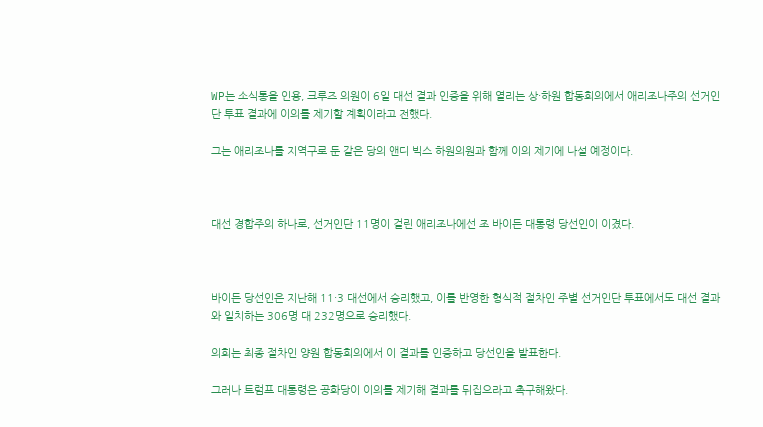WP는 소식통을 인용, 크루즈 의원이 6일 대선 결과 인증을 위해 열리는 상·하원 합동회의에서 애리조나주의 선거인단 투표 결과에 이의를 제기할 계획이라고 전했다.

그는 애리조나를 지역구로 둔 같은 당의 앤디 빅스 하원의원과 함께 이의 제기에 나설 예정이다.



대선 경합주의 하나로, 선거인단 11명이 걸린 애리조나에선 조 바이든 대통령 당선인이 이겼다.



바이든 당선인은 지난해 11·3 대선에서 승리했고, 이를 반영한 형식적 절차인 주별 선거인단 투표에서도 대선 결과와 일치하는 306명 대 232명으로 승리했다.

의회는 최종 절차인 양원 합동회의에서 이 결과를 인증하고 당선인을 발표한다.

그러나 트럼프 대통령은 공화당이 이의를 제기해 결과를 뒤집으라고 촉구해왔다.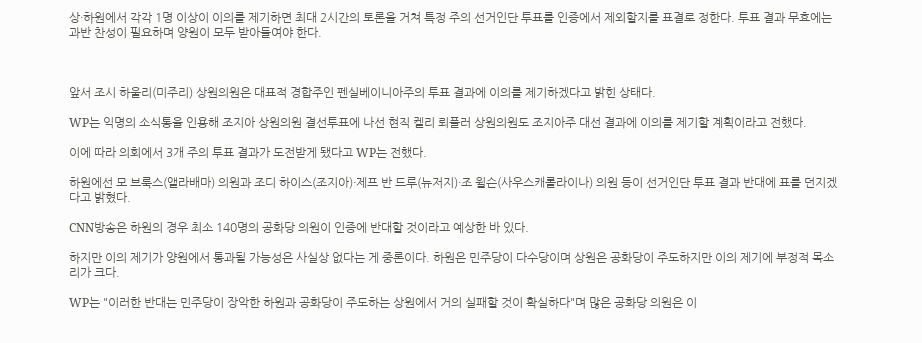상·하원에서 각각 1명 이상이 이의를 제기하면 최대 2시간의 토론을 거쳐 특정 주의 선거인단 투표를 인증에서 제외할지를 표결로 정한다. 투표 결과 무효에는 과반 찬성이 필요하며 양원이 모두 받아들여야 한다.



앞서 조시 하울리(미주리) 상원의원은 대표적 경합주인 펜실베이니아주의 투표 결과에 이의를 제기하겠다고 밝힌 상태다.

WP는 익명의 소식통을 인용해 조지아 상원의원 결선투표에 나선 현직 켈리 뢰플러 상원의원도 조지아주 대선 결과에 이의를 제기할 계획이라고 전했다.

이에 따라 의회에서 3개 주의 투표 결과가 도전받게 됐다고 WP는 전했다.

하원에선 모 브룩스(앨라배마) 의원과 조디 하이스(조지아)·제프 반 드루(뉴저지)·조 윌슨(사우스캐롤라이나) 의원 등이 선거인단 투표 결과 반대에 표를 던지겠다고 밝혔다.

CNN방송은 하원의 경우 최소 140명의 공화당 의원이 인증에 반대할 것이라고 예상한 바 있다.

하지만 이의 제기가 양원에서 통과될 가능성은 사실상 없다는 게 중론이다. 하원은 민주당이 다수당이며 상원은 공화당이 주도하지만 이의 제기에 부정적 목소리가 크다.

WP는 "이러한 반대는 민주당이 장악한 하원과 공화당이 주도하는 상원에서 거의 실패할 것이 확실하다"며 많은 공화당 의원은 이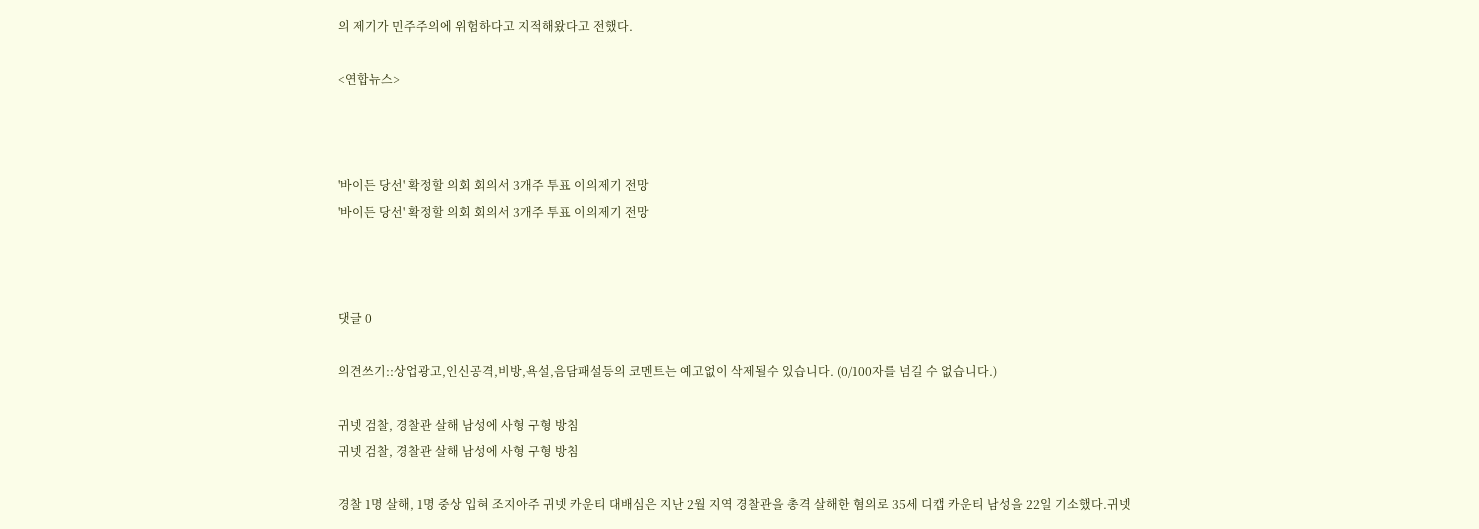의 제기가 민주주의에 위험하다고 지적해왔다고 전했다.

<연합뉴스>



'바이든 당선' 확정할 의회 회의서 3개주 투표 이의제기 전망
'바이든 당선' 확정할 의회 회의서 3개주 투표 이의제기 전망



댓글 0

의견쓰기::상업광고,인신공격,비방,욕설,음담패설등의 코멘트는 예고없이 삭제될수 있습니다. (0/100자를 넘길 수 없습니다.)

귀넷 검찰, 경찰관 살해 남성에 사형 구형 방침
귀넷 검찰, 경찰관 살해 남성에 사형 구형 방침

경찰 1명 살해, 1명 중상 입혀 조지아주 귀넷 카운티 대배심은 지난 2월 지역 경찰관을 총격 살해한 혐의로 35세 디캡 카운티 남성을 22일 기소했다.귀넷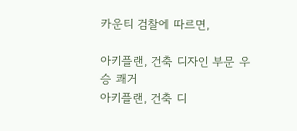카운티 검찰에 따르면,

아키플랜, 건축 디자인 부문 우승 쾌거
아키플랜, 건축 디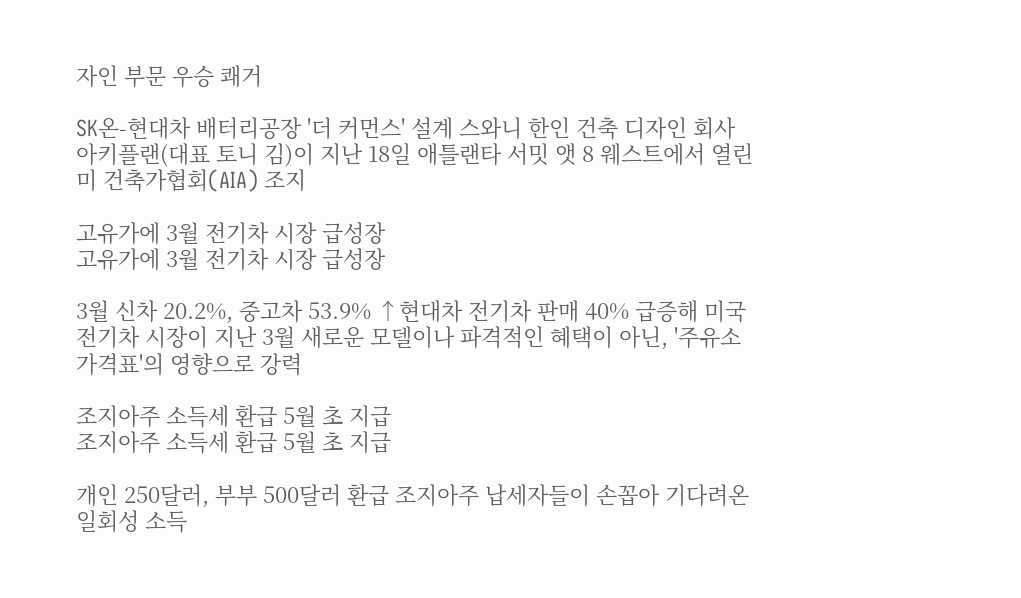자인 부문 우승 쾌거

SK온-현대차 배터리공장 '더 커먼스' 설계 스와니 한인 건축 디자인 회사 아키플랜(대표 토니 김)이 지난 18일 애틀랜타 서밋 앳 8 웨스트에서 열린 미 건축가협회(AIA) 조지

고유가에 3월 전기차 시장 급성장
고유가에 3월 전기차 시장 급성장

3월 신차 20.2%, 중고차 53.9% ↑현대차 전기차 판매 40% 급증해 미국 전기차 시장이 지난 3월 새로운 모델이나 파격적인 혜택이 아닌, '주유소 가격표'의 영향으로 강력

조지아주 소득세 환급 5월 초 지급
조지아주 소득세 환급 5월 초 지급

개인 250달러, 부부 500달러 환급 조지아주 납세자들이 손꼽아 기다려온 일회성 소득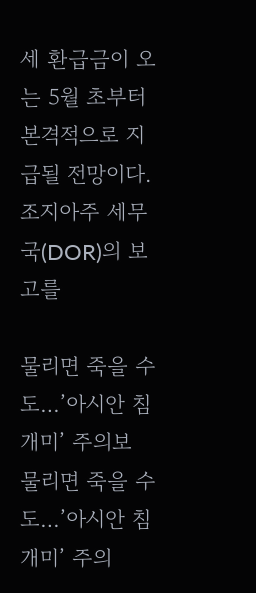세 환급금이 오는 5월 초부터 본격적으로 지급될 전망이다. 조지아주 세무국(DOR)의 보고를

물리면 죽을 수도…’아시안 침 개미’ 주의보
물리면 죽을 수도…’아시안 침 개미’ 주의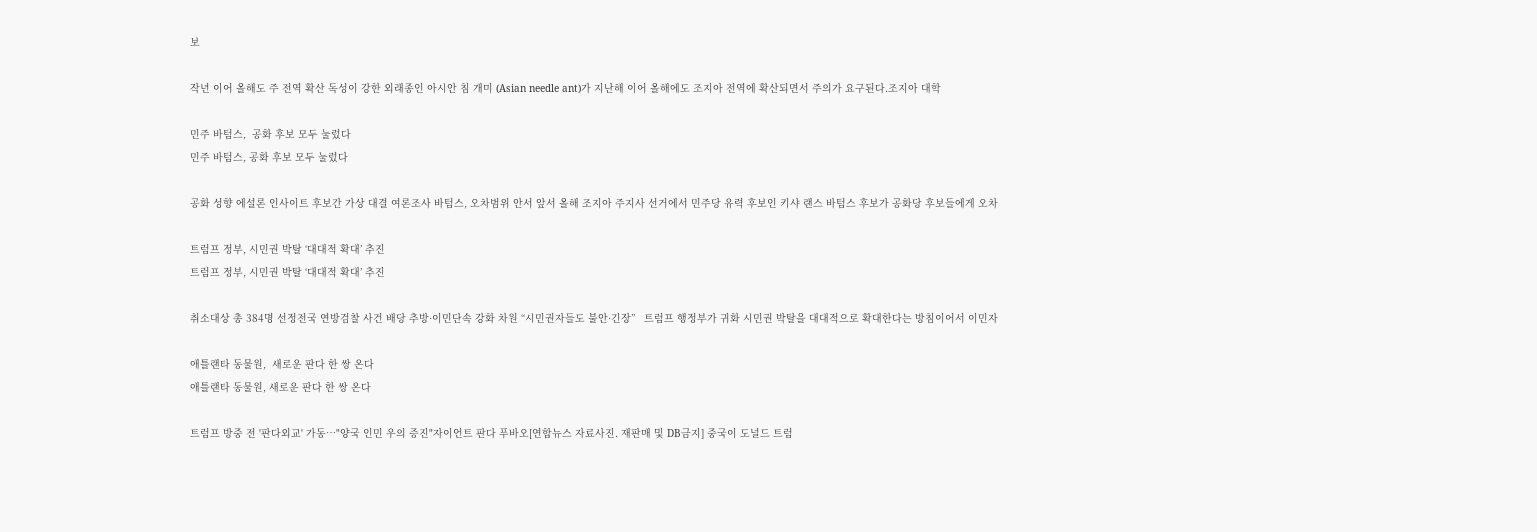보

작년 이어 올해도 주 전역 확산 독성이 강한 외래종인 아시안 침 개미 (Asian needle ant)가 지난해 이어 올해에도 조지아 전역에 확산되면서 주의가 요구된다.조지아 대학

민주 바텀스,  공화 후보 모두 눌렀다
민주 바텀스, 공화 후보 모두 눌렀다

공화 성향 에설론 인사이트 후보간 가상 대결 여론조사 바텀스, 오차범위 안서 앞서 올해 조지아 주지사 선거에서 민주당 유력 후보인 키샤 랜스 바텀스 후보가 공화당 후보들에게 오차

트럼프 정부, 시민권 박탈 ‘대대적 확대’ 추진
트럼프 정부, 시민권 박탈 ‘대대적 확대’ 추진

취소대상 총 384명 선정전국 연방검찰 사건 배당 추방·이민단속 강화 차원 “시민권자들도 불안·긴장”   트럼프 행정부가 귀화 시민권 박탈을 대대적으로 확대한다는 방침이어서 이민자

애틀랜타 동물원,  새로운 판다 한 쌍 온다
애틀랜타 동물원, 새로운 판다 한 쌍 온다

트럼프 방중 전 '판다외교' 가동…"양국 인민 우의 증진"자이언트 판다 푸바오[연합뉴스 자료사진. 재판매 및 DB금지] 중국이 도널드 트럼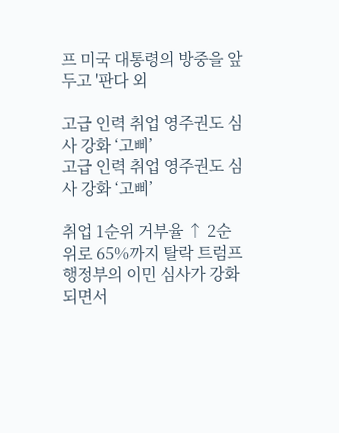프 미국 대통령의 방중을 앞두고 '판다 외

고급 인력 취업 영주권도 심사 강화 ‘고삐’
고급 인력 취업 영주권도 심사 강화 ‘고삐’

취업 1순위 거부율 ↑ 2순위로 65%까지 탈락 트럼프 행정부의 이민 심사가 강화되면서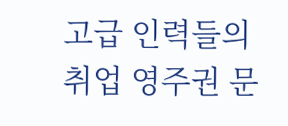고급 인력들의 취업 영주권 문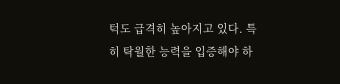턱도 급격히 높아지고 있다. 특히 탁월한 능력을 입증해야 하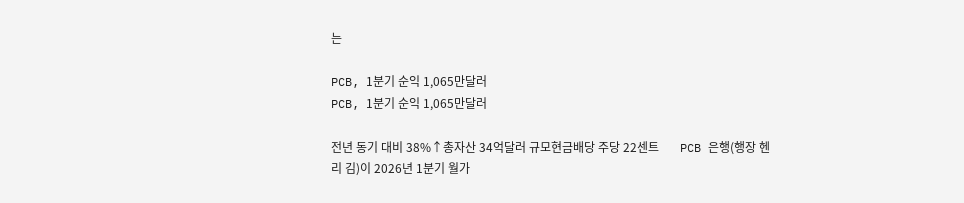는

PCB, 1분기 순익 1,065만달러
PCB, 1분기 순익 1,065만달러

전년 동기 대비 38%↑총자산 34억달러 규모현금배당 주당 22센트       PCB 은행(행장 헨리 김)이 2026년 1분기 월가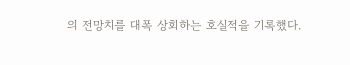의 전망치를 대폭 상회하는 호실적을 기록했다.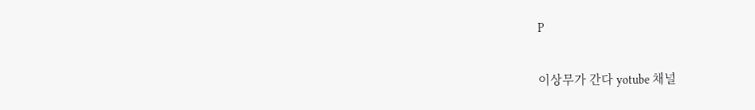P

이상무가 간다 yotube 채널